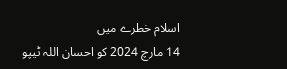اسلام خطرے میں
14 مارچ 2024 کو احسان اللہ ٹیپو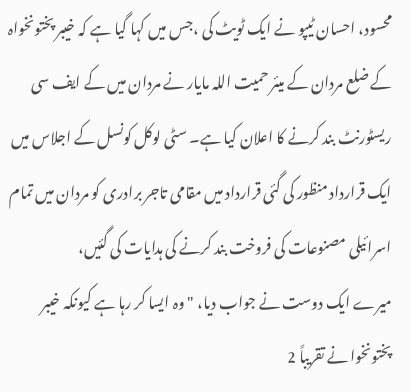محسود، احسان ٹیپو نے ایک ٹویٹ کی ،جس میں کہا گیا ہے کہ خیبر پختونخواہ کے ضلع مردان کے میئر حمیت اللہ مایار نے مردان میں کے ایف سی ریسٹورنٹ بند کرنے کا اعلان کیا ہے۔ سٹی لوکل کونسل کے اجلاس میں ایک قرارداد منظور کی گئی قرارداد میں مقامی تاجر برادری کو مردان میں تمام اسرائیلی مصنوعات کی فروخت بند کرنے کی ہدایات کی گئیں،
میرے ایک دوست نے جواب دیا، "وہ ایسا کر رہا ہے کیونکہ خیبر پختونخوا نے تقریباً 2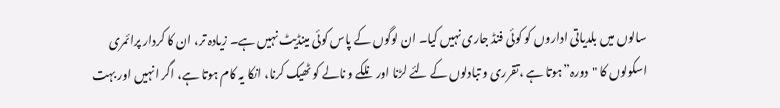سالوں میں بلدیاتی اداروں کو کوئی فنڈ جاری نہیں کیا۔ ان لوگوں کے پاس کوئی مینڈیٹ نہیں ہے۔ زیادہ تر، ان کا کردار پرائمری اسکولوں کا "دورہ”ہوتا ہے ،تقرری و تبادلوں کے لئے لڑنا اور نلکے و نالے کو ٹھیک کرنا، انکا یہ کام ہوتا ہے، اگر انہیں اور بہت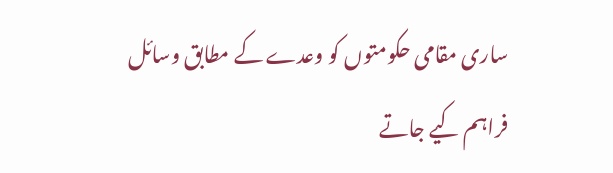ساری مقامی حکومتوں کو وعدے کے مطابق وسائل فراہم کیے جاتے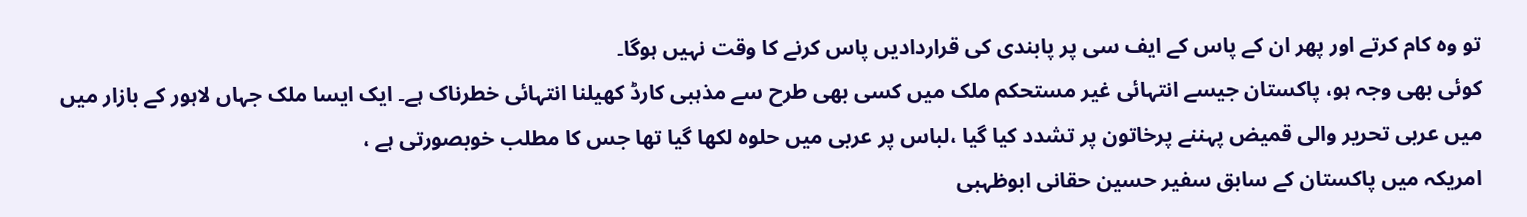تو وہ کام کرتے اور پھر ان کے پاس کے ایف سی پر پابندی کی قراردادیں پاس کرنے کا وقت نہیں ہوگا۔
کوئی بھی وجہ ہو، پاکستان جیسے انتہائی غیر مستحکم ملک میں کسی بھی طرح سے مذہبی کارڈ کھیلنا انتہائی خطرناک ہے۔ ایک ایسا ملک جہاں لاہور کے بازار میں میں عربی تحریر والی قمیض پہننے پرخاتون پر تشدد کیا گیا ،لباس پر عربی میں حلوہ لکھا گیا تھا جس کا مطلب خوبصورتی ہے ،
امریکہ میں پاکستان کے سابق سفیر حسین حقانی ابوظہبی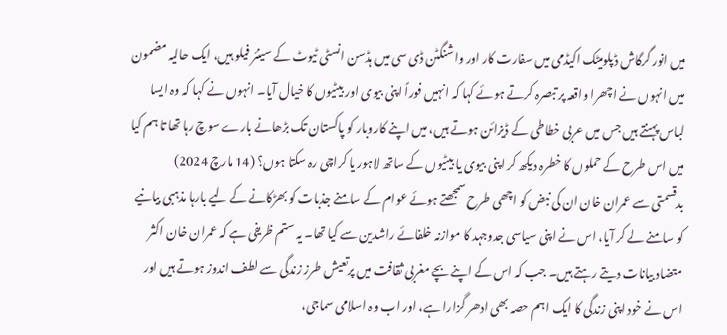میں انور گرگاش ڈپلومیٹک اکیڈمی میں سفارت کار اور واشنگٹن ڈی سی میں ہڈسن انسٹی ٹیوٹ کے سینئر فیلو ہیں، ایک حالیہ مضمون میں انہوں نے اچھرا واقعہ پر تبصرہ کرتے ہوئے کہا کہ انہیں فوراً اپنی بیوی اور بیٹیوں کا خیال آیا۔ انہوں نے کہا کہ وہ ایسا لباس پہنتے ہیں جس میں عربی خطاطی کے ڈیزائن ہوتے ہیں، میں اپنے کاروبار کو پاکستان تک بڑھانے بارے سوچ رہا تھا تا ہم کیا میں اس طرح کے حملوں کا خطرہ دیکھ کر اپنی بیوی یا بیٹیوں کے ساتھ لاہور یا کراچی رہ سکتا ہوں؟ (14 مارچ 2024)
بدقسمتی سے عمران خان ان کی نبض کو اچھی طرح سمجھتے ہوئے عوام کے سامنے جذبات کو بھڑکانے کے لیے بارہا مذہبی بیانیے کو سامنے لے کر آیا، اس نے اپنی سیاسی جدوجہد کا موازنہ خلفائے راشدین سے کیا تھا۔ یہ ستم ظریفی ہے کہ عمران خان اکثر متضاد بیانات دیتے رہتے ہیں۔ جب کہ اس کے اپنے بچے مغربی ثقافت میں پرتعیش طرز زندگی سے لطف اندوز ہوتے ہیں اور اس نے خود اپنی زندگی کا ایک اہم حصہ بھی ادھر گزارا ہے، اور اب وہ اسلامی سماجی،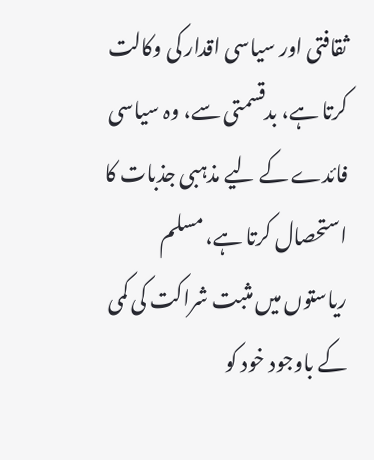ثقافتی اور سیاسی اقدار کی وکالت کرتا ہے، بدقسمتی سے، وہ سیاسی فائدے کے لیے مذہبی جذبات کا استحصال کرتا ہے، مسلم ریاستوں میں مثبت شراکت کی کمی کے باوجود خود کو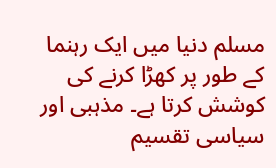مسلم دنیا میں ایک رہنما کے طور پر کھڑا کرنے کی کوشش کرتا ہے۔ مذہبی اور سیاسی تقسیم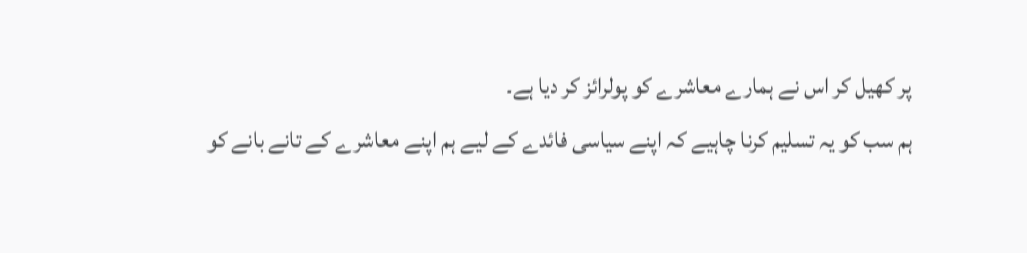پر کھیل کر اس نے ہمارے معاشرے کو پولرائز کر دیا ہے۔
ہم سب کو یہ تسلیم کرنا چاہیے کہ اپنے سیاسی فائدے کے لیے ہم اپنے معاشرے کے تانے بانے کو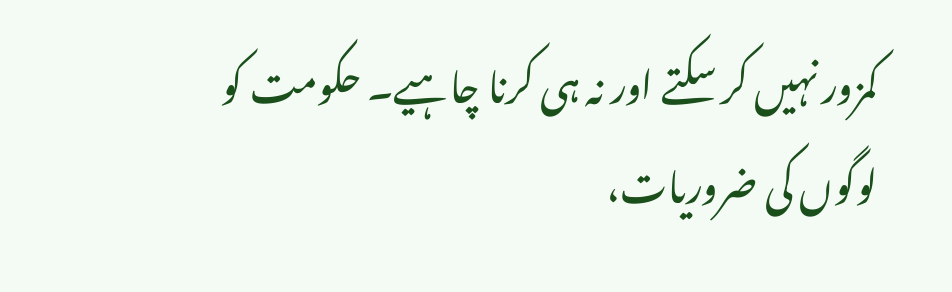کمزور نہیں کر سکتے اور نہ ہی کرنا چاہیے۔ حکومت کو لوگوں کی ضروریات،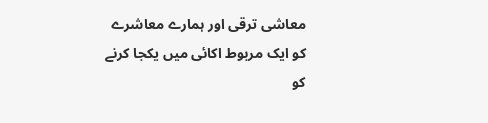معاشی ترقی اور ہمارے معاشرے کو ایک مربوط اکائی میں یکجا کرنے کو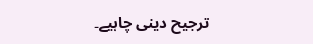ترجیح دینی چاہیے۔